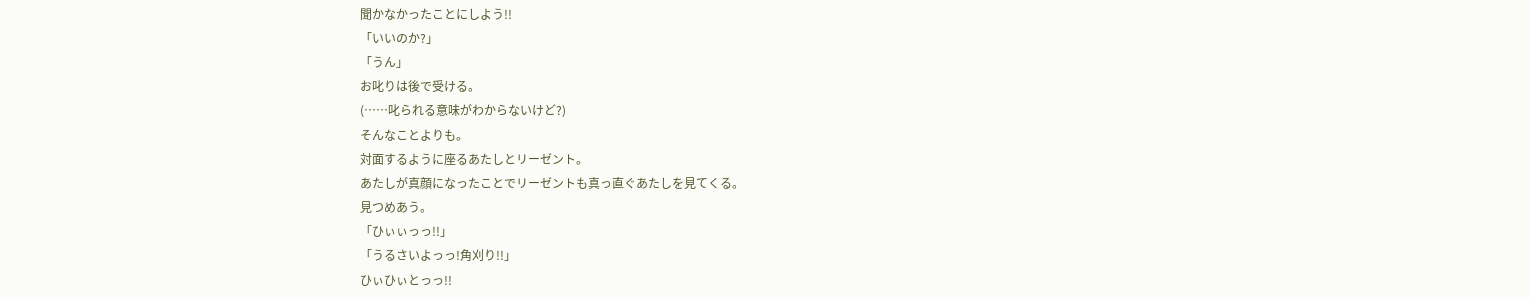聞かなかったことにしよう!!
「いいのか?」
「うん」
お叱りは後で受ける。
(……叱られる意味がわからないけど?)
そんなことよりも。
対面するように座るあたしとリーゼント。
あたしが真顔になったことでリーゼントも真っ直ぐあたしを見てくる。
見つめあう。
「ひぃぃっっ!!」
「うるさいよっっ!角刈り!!」
ひぃひぃとっっ!!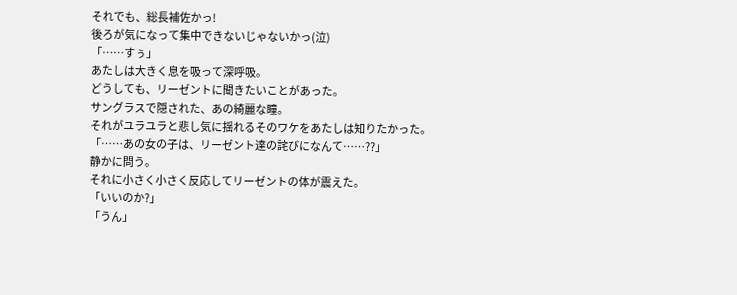それでも、総長補佐かっ!
後ろが気になって集中できないじゃないかっ(泣)
「……すぅ」
あたしは大きく息を吸って深呼吸。
どうしても、リーゼントに聞きたいことがあった。
サングラスで隠された、あの綺麗な瞳。
それがユラユラと悲し気に揺れるそのワケをあたしは知りたかった。
「……あの女の子は、リーゼント達の詫びになんて……??」
静かに問う。
それに小さく小さく反応してリーゼントの体が震えた。
「いいのか?」
「うん」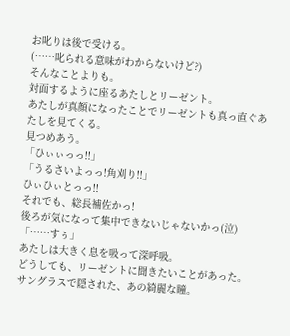お叱りは後で受ける。
(……叱られる意味がわからないけど?)
そんなことよりも。
対面するように座るあたしとリーゼント。
あたしが真顔になったことでリーゼントも真っ直ぐあたしを見てくる。
見つめあう。
「ひぃぃっっ!!」
「うるさいよっっ!角刈り!!」
ひぃひぃとっっ!!
それでも、総長補佐かっ!
後ろが気になって集中できないじゃないかっ(泣)
「……すぅ」
あたしは大きく息を吸って深呼吸。
どうしても、リーゼントに聞きたいことがあった。
サングラスで隠された、あの綺麗な瞳。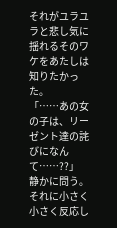それがユラユラと悲し気に揺れるそのワケをあたしは知りたかった。
「……あの女の子は、リーゼント達の詫びになんて……??」
静かに問う。
それに小さく小さく反応し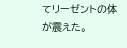てリーゼントの体が震えた。